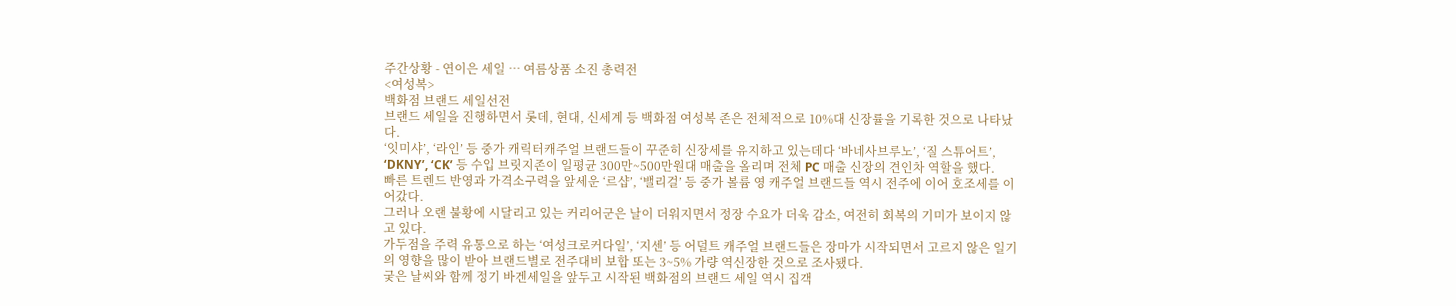주간상황 - 연이은 세일 … 여름상품 소진 총력전
<여성복>
백화점 브랜드 세일선전
브랜드 세일을 진행하면서 롯데, 현대, 신세계 등 백화점 여성복 존은 전체적으로 10%대 신장률을 기록한 것으로 나타났다.
‘잇미샤’, ‘라인’ 등 중가 캐릭터캐주얼 브랜드들이 꾸준히 신장세를 유지하고 있는데다 ‘바네사브루노’, ‘질 스튜어트’, ‘DKNY’, ‘CK’ 등 수입 브릿지존이 일평균 300만~500만원대 매출을 올리며 전체 PC 매출 신장의 견인차 역할을 했다.
빠른 트렌드 반영과 가격소구력을 앞세운 ‘르샵’, ‘밸리걸’ 등 중가 볼륨 영 캐주얼 브랜드들 역시 전주에 이어 호조세를 이어갔다.
그러나 오랜 불황에 시달리고 있는 커리어군은 날이 더워지면서 정장 수요가 더욱 감소, 여전히 회복의 기미가 보이지 않고 있다.
가두점을 주력 유통으로 하는 ‘여성크로커다일’, ‘지센’ 등 어덜트 캐주얼 브랜드들은 장마가 시작되면서 고르지 않은 일기의 영향을 많이 받아 브랜드별로 전주대비 보합 또는 3~5% 가량 역신장한 것으로 조사됐다.
궂은 날씨와 함께 정기 바겐세일을 앞두고 시작된 백화점의 브랜드 세일 역시 집객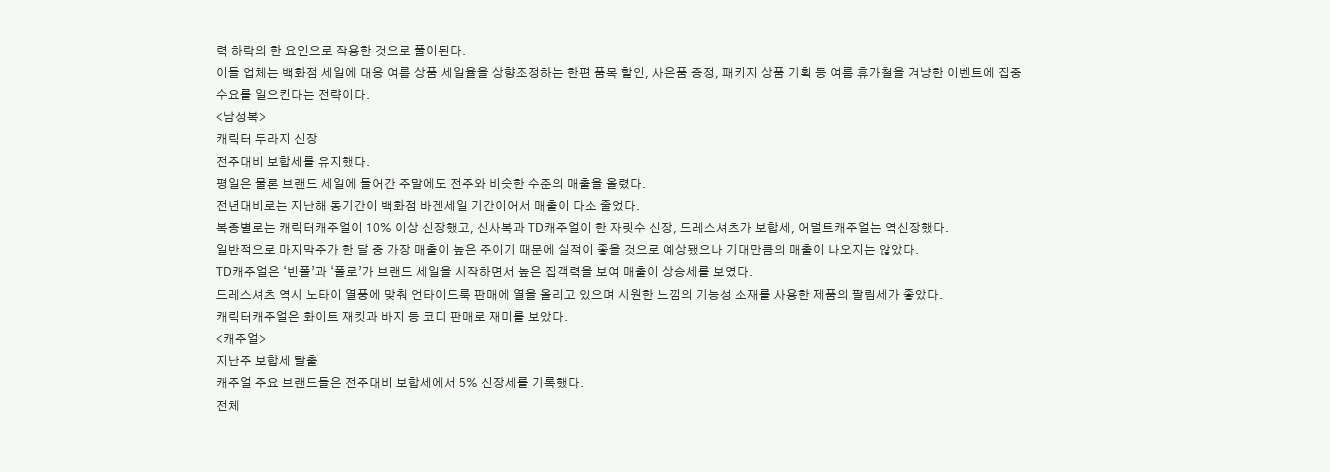력 하락의 한 요인으로 작용한 것으로 풀이된다.
이들 업체는 백화점 세일에 대응 여름 상품 세일율을 상향조정하는 한편 품목 할인, 사은품 증정, 패키지 상품 기획 등 여름 휴가철을 겨냥한 이벤트에 집중 수요를 일으킨다는 전략이다.
<남성복>
캐릭터 두라지 신장
전주대비 보합세를 유지했다.
평일은 물론 브랜드 세일에 들어간 주말에도 전주와 비슷한 수준의 매출을 올렸다.
전년대비로는 지난해 동기간이 백화점 바겐세일 기간이어서 매출이 다소 줄었다.
복종별로는 캐릭터캐주얼이 10% 이상 신장했고, 신사복과 TD캐주얼이 한 자릿수 신장, 드레스셔츠가 보합세, 어덜트캐주얼는 역신장했다.
일반적으로 마지막주가 한 달 중 가장 매출이 높은 주이기 때문에 실적이 좋을 것으로 예상됐으나 기대만큼의 매출이 나오지는 않았다.
TD캐주얼은 ‘빈폴’과 ‘폴로’가 브랜드 세일을 시작하면서 높은 집객력을 보여 매출이 상승세를 보였다.
드레스셔츠 역시 노타이 열풍에 맞춰 언타이드룩 판매에 열을 올리고 있으며 시원한 느낌의 기능성 소재를 사용한 제품의 팔림세가 좋았다.
캐릭터캐주얼은 화이트 재킷과 바지 등 코디 판매로 재미를 보았다.
<캐주얼>
지난주 보합세 탈출
캐주얼 주요 브랜드들은 전주대비 보합세에서 5% 신장세를 기록했다.
전체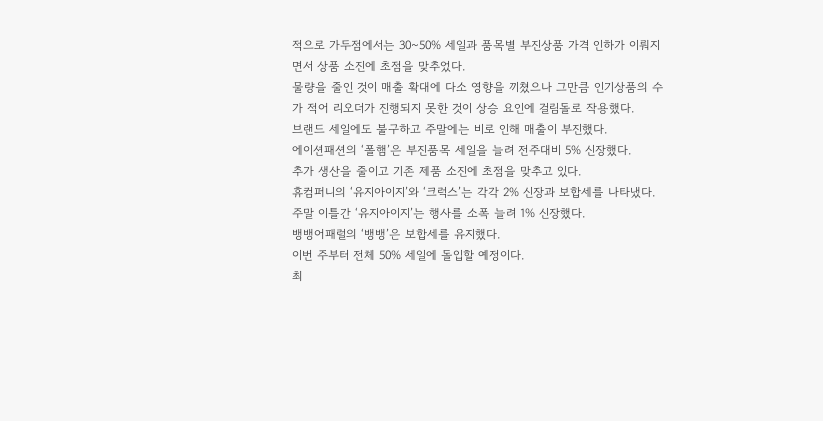적으로 가두점에서는 30~50% 세일과 품목별 부진상품 가격 인하가 이뤄지면서 상품 소진에 초점을 맞추었다.
물량을 줄인 것이 매출 확대에 다소 영향을 끼쳤으나 그만큼 인기상품의 수가 적어 리오더가 진행되지 못한 것이 상승 요인에 걸림돌로 작용했다.
브랜드 세일에도 불구하고 주말에는 비로 인해 매출이 부진했다.
에이션패션의 ‘폴햄’은 부진품목 세일을 늘려 전주대비 5% 신장했다.
추가 생산을 줄이고 기존 제품 소진에 초점을 맞추고 있다.
휴컴퍼니의 ‘유지아이지’와 ‘크럭스’는 각각 2% 신장과 보합세를 나타냈다.
주말 이틀간 ‘유지아이지’는 행사를 소폭 늘려 1% 신장했다.
뱅뱅어패럴의 ‘뱅뱅’은 보합세를 유지했다.
이번 주부터 전체 50% 세일에 돌입할 예정이다.
최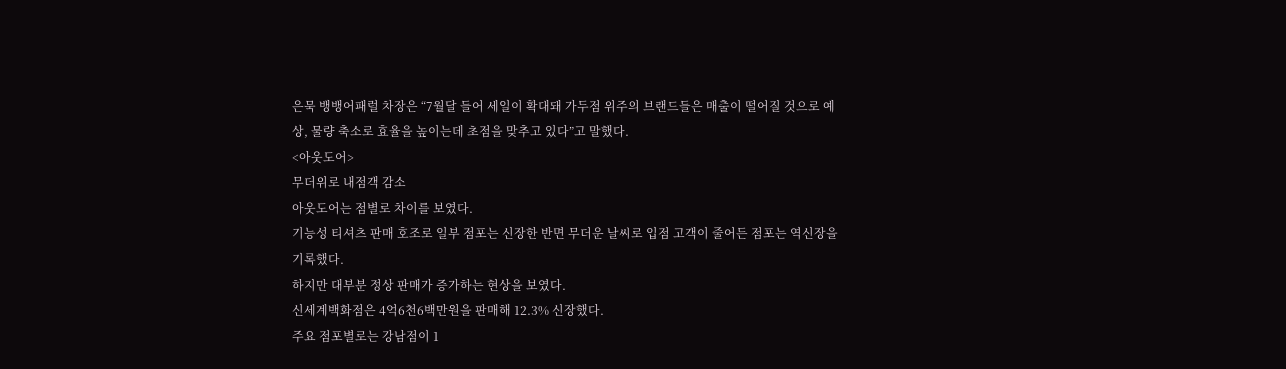은묵 뱅뱅어패럴 차장은 “7월달 들어 세일이 확대돼 가두점 위주의 브랜드들은 매출이 떨어질 것으로 예상, 물량 축소로 효율을 높이는데 초점을 맞추고 있다”고 말했다.
<아웃도어>
무더위로 내점객 감소
아웃도어는 점별로 차이를 보였다.
기능성 티셔츠 판매 호조로 일부 점포는 신장한 반면 무더운 날씨로 입점 고객이 줄어든 점포는 역신장을 기록했다.
하지만 대부분 정상 판매가 증가하는 현상을 보였다.
신세계백화점은 4억6천6백만원을 판매해 12.3% 신장했다.
주요 점포별로는 강남점이 1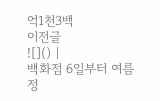억1천3백
이전글
![]() |
백화점 6일부터 여름 정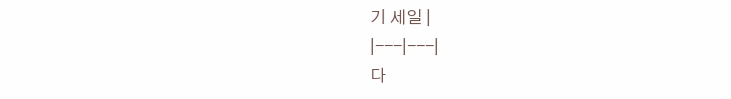기 세일 |
|---|---|
다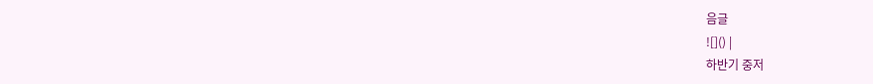음글
![]() |
하반기 중저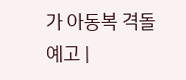가 아동복 격돌 예고 |